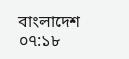বাংলাদেশ ০৭:১৮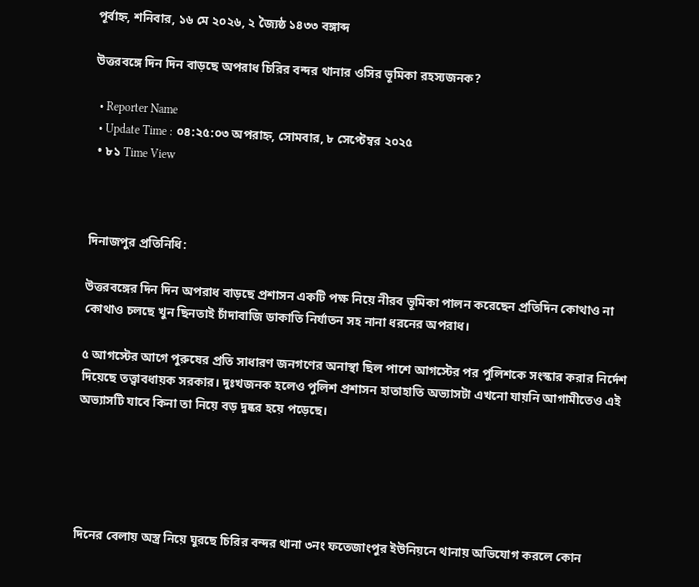পূর্বাহ্ন, শনিবার, ১৬ মে ২০২৬, ২ জ্যৈষ্ঠ ১৪৩৩ বঙ্গাব্দ

উত্তরবঙ্গে দিন দিন বাড়ছে অপরাধ চিরির বন্দর থানার ওসির ভূমিকা রহস্যজনক?

  • Reporter Name
  • Update Time : ০৪:২৫:০৩ অপরাহ্ন, সোমবার, ৮ সেপ্টেম্বর ২০২৫
  • ৮১ Time View



দিনাজপুর প্রতিনিধি:

উত্তরবঙ্গের দিন দিন অপরাধ বাড়ছে প্রশাসন একটি পক্ষ নিয়ে নীরব ভূমিকা পালন করেছেন প্রতিদিন কোথাও না কোথাও চলছে খুন ছিনতাই চাঁদাবাজি ডাকাতি নির্যাতন সহ নানা ধরনের অপরাধ।

৫ আগস্টের আগে পুরুষের প্রতি সাধারণ জনগণের অনাস্থা ছিল পাশে আগস্টের পর পুলিশকে সংস্কার করার নির্দেশ দিয়েছে তত্ত্বাবধায়ক সরকার। দুঃখজনক হলেও পুলিশ প্রশাসন হাতাহাতি অভ্যাসটা এখনো যায়নি আগামীতেও এই অভ্যাসটি যাবে কিনা তা নিয়ে বড় দুষ্কর হয়ে পড়েছে।





দিনের বেলায় অস্ত্র নিয়ে ঘুরছে চিরির বন্দর থানা ৩নং ফতেজাংপুর ইউনিয়নে থানায় অভিযোগ করলে কোন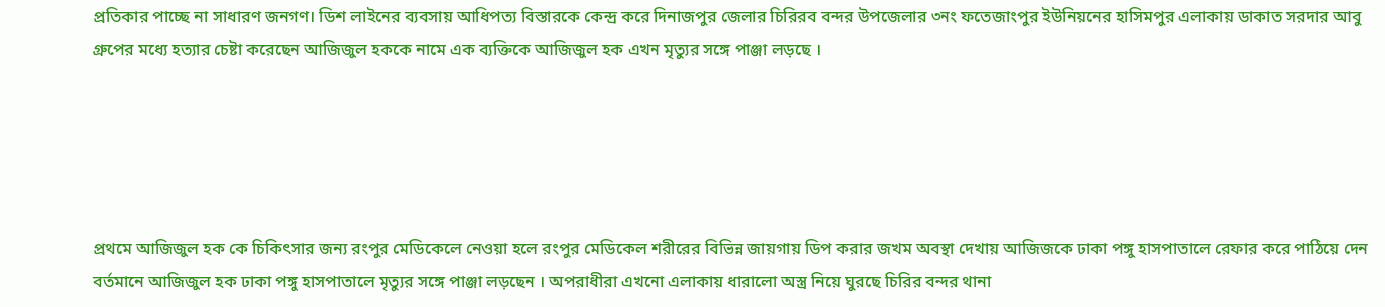প্রতিকার পাচ্ছে না সাধারণ জনগণ। ডিশ লাইনের ব্যবসায় আধিপত্য বিস্তারকে কেন্দ্র করে দিনাজপুর জেলার চিরিরব বন্দর উপজেলার ৩নং ফতেজাংপুর ইউনিয়নের হাসিমপুর এলাকায় ডাকাত সরদার আবু গ্রুপের মধ্যে হত্যার চেষ্টা করেছেন আজিজুল হককে নামে এক ব্যক্তিকে আজিজুল হক এখন মৃত্যুর সঙ্গে পাঞ্জা লড়ছে ।





প্রথমে আজিজুল হক কে চিকিৎসার জন্য রংপুর মেডিকেলে নেওয়া হলে রংপুর মেডিকেল শরীরের বিভিন্ন জায়গায় ডিপ করার জখম অবস্থা দেখায় আজিজকে ঢাকা পঙ্গু হাসপাতালে রেফার করে পাঠিয়ে দেন বর্তমানে আজিজুল হক ঢাকা পঙ্গু হাসপাতালে মৃত্যুর সঙ্গে পাঞ্জা লড়ছেন । অপরাধীরা এখনো এলাকায় ধারালো অস্ত্র নিয়ে ঘুরছে চিরির বন্দর থানা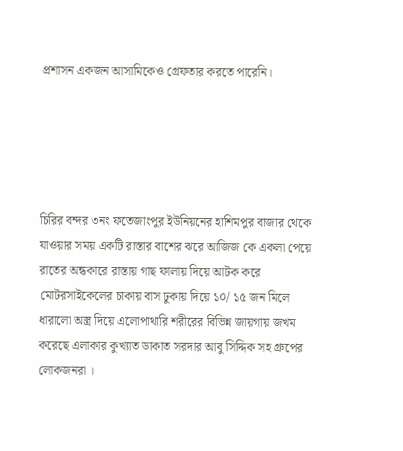প্রশাসন একজন আসামিকেও গ্রেফতার করতে পারেনি।





চিরির বন্দর ৩নং ফতেজাংপুর ইউনিয়নের হাশিমপুর বাজার থেকে যাওয়ার সময় একটি রাস্তার বাশের ঝরে আজিজ কে একলা পেয়ে রাতের অন্ধকারে রাস্তায় গাছ ফালায় দিয়ে আটক করে মোটরসাইকেলের চাকায় বাস ঢুকায় দিয়ে ১০/ ১৫ জন মিলে ধারালো অস্ত্র দিয়ে এলোপাথারি শরীরের বিভিন্ন জায়গায় জখম করেছে এলাকার কুখ্যাত ডাকাত সরদার আবু সিদ্দিক সহ গ্রুপের লোকজনরা ।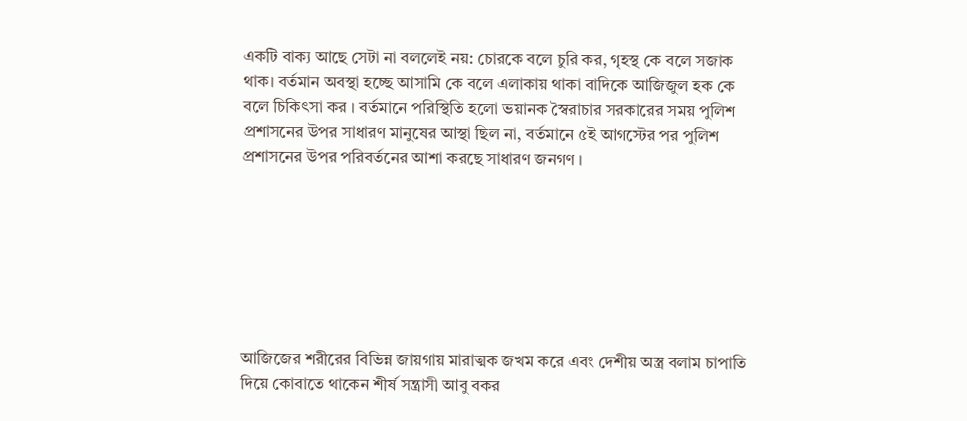একটি বাক্য আছে সেটা না বললেই নয়: চোরকে বলে চুরি কর, গৃহস্থ কে বলে সজাক থাক। বর্তমান অবস্থা হচ্ছে আসামি কে বলে এলাকায় থাকা বাদিকে আজিজুল হক কে বলে চিকিৎসা কর । বর্তমানে পরিস্থিতি হলো ভয়ানক স্বৈরাচার সরকারের সময় পুলিশ প্রশাসনের উপর সাধারণ মানুষের আস্থা ছিল না, বর্তমানে ৫ই আগস্টের পর পুলিশ প্রশাসনের উপর পরিবর্তনের আশা করছে সাধারণ জনগণ ।







আজিজের শরীরের বিভিন্ন জায়গায় মারাত্মক জখম করে এবং দেশীয় অস্ত্র বলাম চাপাতি দিয়ে কোবাতে থাকেন শীর্ষ সন্ত্রাসী আবু বকর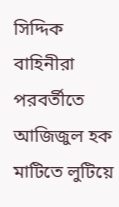সিদ্দিক বাহিনীরা পরবর্তীতে আজিজুল হক মাটিতে লুটিয়ে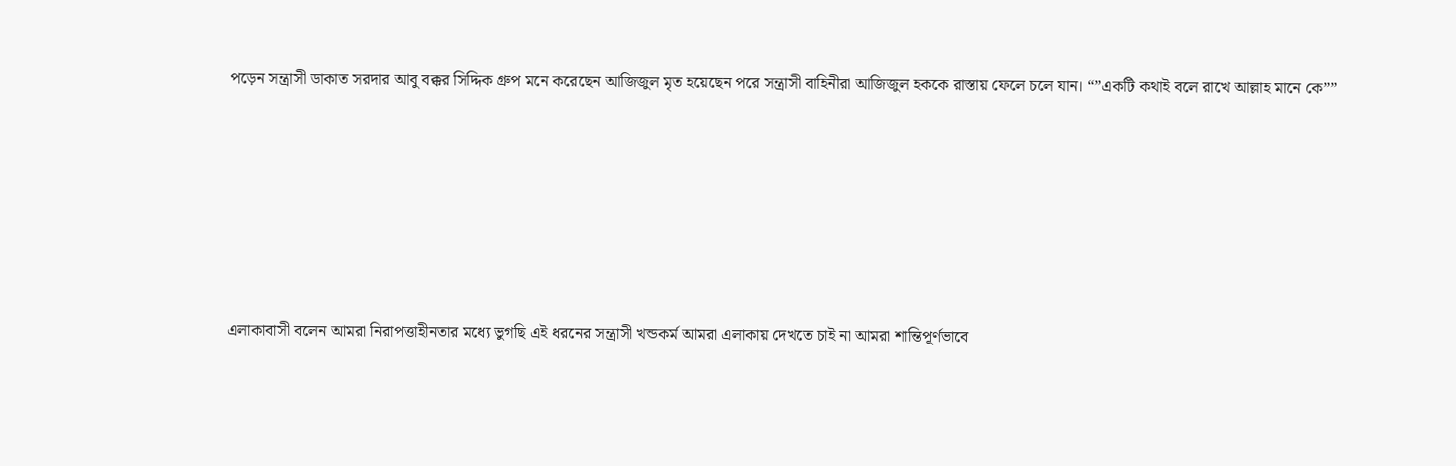পড়েন সন্ত্রাসী ডাকাত সরদার আবু বক্কর সিদ্দিক গ্রুপ মনে করেছেন আজিজুল মৃত হয়েছেন পরে সন্ত্রাসী বাহিনীরা আজিজুল হককে রাস্তায় ফেলে চলে যান। “”একটি কথাই বলে রাখে আল্লাহ মানে কে””







এলাকাবাসী বলেন আমরা নিরাপত্তাহীনতার মধ্যে ভুগছি এই ধরনের সন্ত্রাসী খন্ডকর্ম আমরা এলাকায় দেখতে চাই না আমরা শান্তিপূর্ণভাবে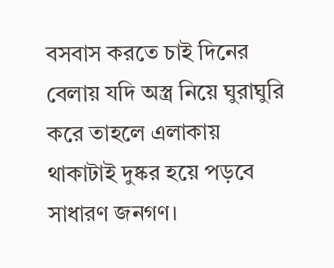বসবাস করতে চাই দিনের বেলায় যদি অস্ত্র নিয়ে ঘুরাঘুরি করে তাহলে এলাকায় থাকাটাই দুষ্কর হয়ে পড়বে সাধারণ জনগণ।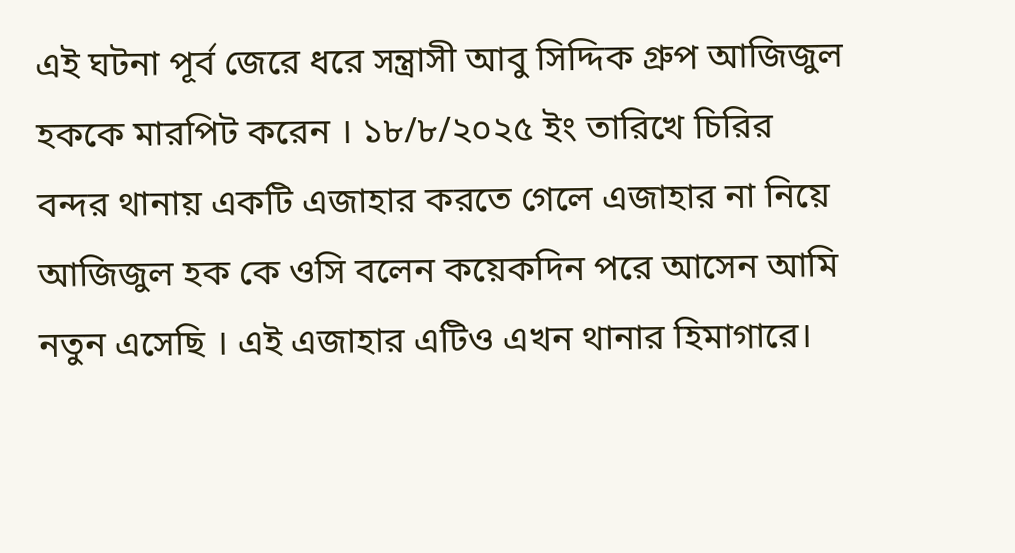এই ঘটনা পূর্ব জেরে ধরে সন্ত্রাসী আবু সিদ্দিক গ্রুপ আজিজুল হককে মারপিট করেন । ১৮/৮/২০২৫ ইং তারিখে চিরির বন্দর থানায় একটি এজাহার করতে গেলে এজাহার না নিয়ে আজিজুল হক কে ওসি বলেন কয়েকদিন পরে আসেন আমি নতুন এসেছি । এই এজাহার এটিও এখন থানার হিমাগারে।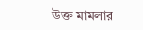উক্ত মামলার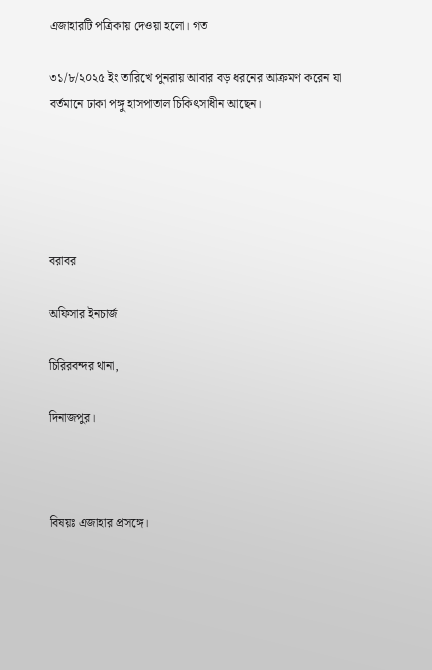এজাহারটি পত্রিকায় দেওয়া হলো। গত

৩১/৮/২০২৫ ইং তারিখে পুনরায় আবার বড় ধরনের আক্রমণ করেন যা বর্তমানে ঢাকা পঙ্গু হাসপাতাল চিকিৎসাধীন আছেন।





বরাবর

অফিসার ইনচার্জ

চিরিরবন্দর থানা,

দিনাজপুর।



বিষয়ঃ এজাহার প্রসঙ্গে।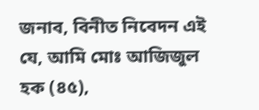জনাব, বিনীত নিবেদন এই যে, আমি মোঃ আজিজুল হক (৪৫),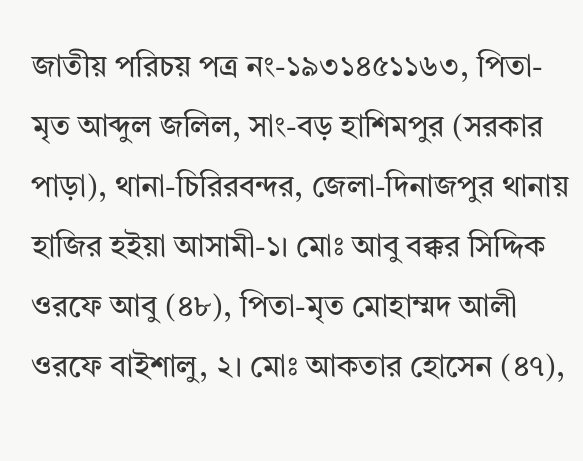জাতীয় পরিচয় পত্র নং-১৯৩১৪৫১১৬৩, পিতা-মৃত আব্দুল জলিল, সাং-বড় হাশিমপুর (সরকার পাড়া), থানা-চিরিরবন্দর, জেলা-দিনাজপুর থানায় হাজির হইয়া আসামী-১। মোঃ আবু বক্কর সিদ্দিক ওরফে আবু (৪৮), পিতা-মৃত মোহাম্মদ আলী ওরফে বাইশালু, ২। মোঃ আকতার হোসেন (৪৭),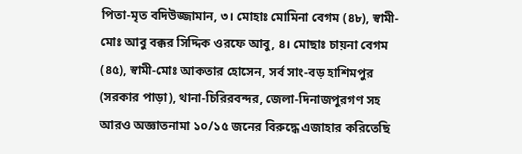পিতা-মৃত বদিউজ্জামান, ৩। মোহাঃ মোমিনা বেগম (৪৮), স্বামী-মোঃ আবু বক্কর সিদ্দিক ওরফে আবু, ৪। মোছাঃ চায়না বেগম (৪৫), স্বামী-মোঃ আকতার হোসেন, সর্ব সাং-বড় হাশিমপুর (সরকার পাড়া), থানা-চিরিরবন্দর, জেলা-দিনাজপুরগণ সহ আরও অজ্ঞাতনামা ১০/১৫ জনের বিরুদ্ধে এজাহার করিতেছি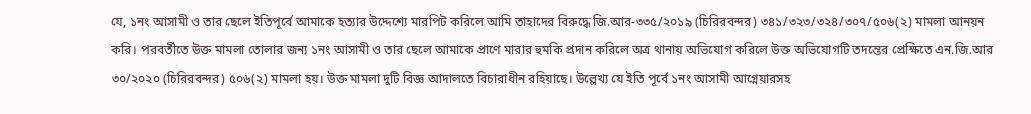যে, ১নং আসামী ও তার ছেলে ইতিপূর্বে আমাকে হত্যার উদ্দেশ্যে মারপিট করিলে আমি তাহাদের বিরুদ্ধে জি.আর-৩৩৫/২০১৯ (চিরিরবন্দর) ৩৪১/৩২৩/৩২৪/৩০৭/৫০৬(২) মামলা আনয়ন করি। পরবর্তীতে উক্ত মামলা তোলার জন্য ১নং আসামী ও তার ছেলে আমাকে প্রাণে মারার হুমকি প্রদান করিলে অত্র থানায় অভিযোগ করিলে উক্ত অভিযোগটি তদন্তের প্রেক্ষিতে এন.জি.আর ৩০/২০২০ (চিরিরবন্দর) ৫০৬(২) মামলা হয়। উক্ত মামলা দুটি বিজ্ঞ আদালতে বিচারাধীন রহিয়াছে। উল্লেখ্য যে ইতি পূর্বে ১নং আসামী আগ্নেয়ারসহ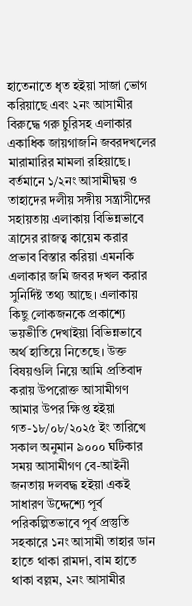হাতেনাতে ধৃত হইয়া সাজা ভোগ করিয়াছে এবং ২নং আসামীর বিরুদ্ধে গরু চুরিসহ এলাকার একাধিক জায়গাজনি জবরদখলের মারামারির মামলা রহিয়াছে। বর্তমানে ১/২নং আসামীদ্বয় ও তাহাদের দলীয় সঙ্গীয় সন্ত্রাসীদের সহায়তায় এলাকায় বিভিন্নভাবে ত্রাসের রাজত্ব কায়েম করার প্রভাব বিস্তার করিয়া এমনকি এলাকার জমি জবর দখল করার সুনির্দিষ্ট তথ্য আছে। এলাকায় কিছু লোকজনকে প্রকাশ্যে ভয়ভীতি দেখাইয়া বিভিন্নভাবে অর্থ হাতিয়ে নিতেছে। উক্ত বিষয়গুলি নিয়ে আমি প্রতিবাদ করায় উপরোক্ত আসামীগণ আমার উপর ক্ষিপ্ত হইয়া গত-১৮/০৮/২০২৫ ইং তারিখে সকাল অনুমান ৯০০০ ঘটিকার সময় আসামীগণ বে-আইনী জনতায় দলবদ্ধ হইয়া একই সাধারণ উদ্দেশ্যে পূর্ব পরিকল্পিতভাবে পূর্ব প্রস্তুতি সহকারে ১নং আসামী তাহার ডান হাতে থাকা রামদা, বাম হাতে থাকা বল্লম, ২নং আসামীর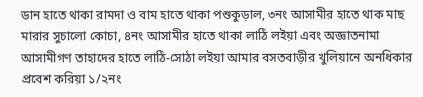ডান হাতে থাকা রামদা ও বাম হাতে থাকা পশুকুড়াল, ৩নং আসামীর হাতে থাক মাছ মারার সুচালো কোচা, ৪নং আসামীর হাতে থাকা লাঠি লইয়া এবং অজ্ঞাতনামা আসামীগণ তাহাদের হাতে লাঠি-সোঠা লইয়া আমার বসতবাড়ীর খুলিয়ানে অনধিকার প্রবেশ করিয়া ১/২নং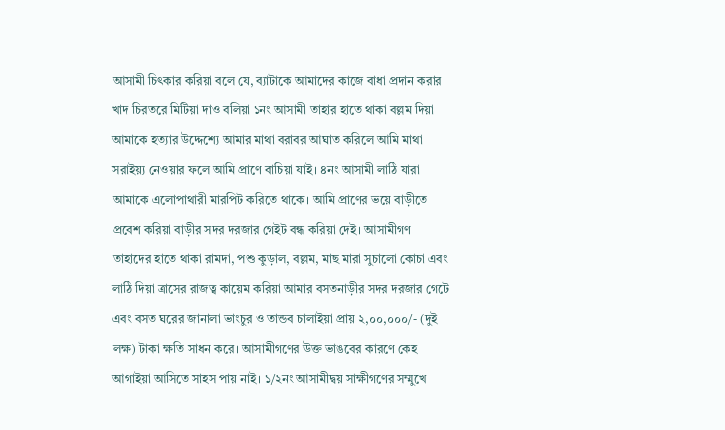আসামী চিৎকার করিয়া বলে যে, ব্যাটাকে আমাদের কাজে বাধা প্রদান করার খাদ চিরতরে মিটিয়া দাও বলিয়া ১নং আসামী তাহার হাতে থাকা বল্লম দিয়া আমাকে হত্যার উদ্দেশ্যে আমার মাথা বরাবর আঘাত করিলে আমি মাথা সরাইয়্য নেওয়ার ফলে আমি প্রাণে বাচিয়া যাই। ৪নং আসামী লাঠি যারা আমাকে এলোপাথারী মারপিট করিতে থাকে। আমি প্রাণের ভয়ে বাড়ীতে প্রবেশ করিয়া বাড়ীর সদর দরজার গেইট বন্ধ করিয়া দেই। আসামীগণ তাহাদের হাতে থাকা রামদা, পশু কুড়াল, বল্লম, মাছ মারা সুচালো কোচা এবং লাঠি দিয়া ত্রাসের রাজত্ব কায়েম করিয়া আমার বসতনাড়ীর সদর দরজার গেটে এবং বসত ঘরের জানালা ভাংচুর ও তান্ডব চালাইয়া প্রায় ২,০০,০০০/- (দুই লক্ষ) টাকা ক্ষতি সাধন করে। আসামীগণের উক্ত ভাঙবের কারণে কেহ আগাইয়া আসিতে সাহস পায় নাই। ১/২নং আসামীদ্বয় সাক্ষীগণের সম্মুখে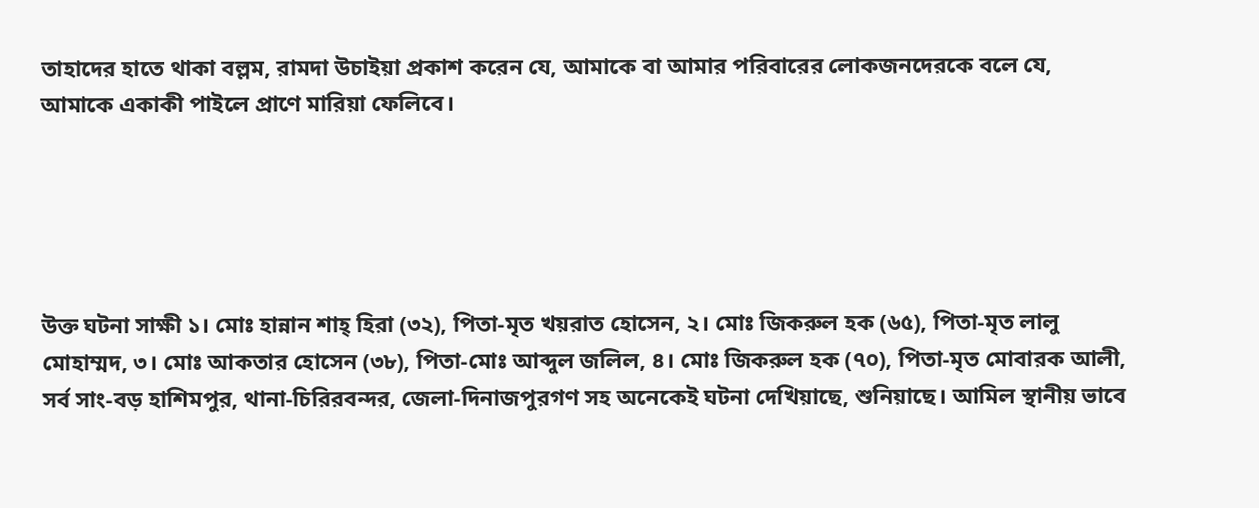তাহাদের হাতে থাকা বল্লম, রামদা উচাইয়া প্রকাশ করেন যে, আমাকে বা আমার পরিবারের লোকজনদেরকে বলে যে, আমাকে একাকী পাইলে প্রাণে মারিয়া ফেলিবে।





উক্ত ঘটনা সাক্ষী ১। মোঃ হান্নান শাহ্ হিরা (৩২), পিতা-মৃত খয়রাত হোসেন, ২। মোঃ জিকরুল হক (৬৫), পিতা-মৃত লালু মোহাম্মদ, ৩। মোঃ আকতার হোসেন (৩৮), পিতা-মোঃ আব্দুল জলিল, ৪। মোঃ জিকরুল হক (৭০), পিতা-মৃত মোবারক আলী, সর্ব সাং-বড় হাশিমপুর, থানা-চিরিরবন্দর, জেলা-দিনাজপুরগণ সহ অনেকেই ঘটনা দেখিয়াছে, শুনিয়াছে। আমিল স্থানীয় ভাবে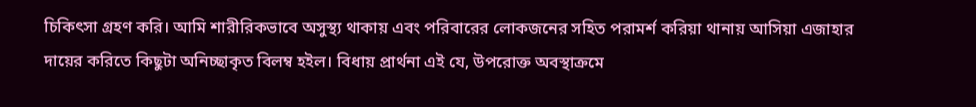চিকিৎসা গ্রহণ করি। আমি শারীরিকভাবে অসুস্থ্য থাকায় এবং পরিবারের লোকজনের সহিত পরামর্শ করিয়া থানায় আসিয়া এজাহার দায়ের করিতে কিছুটা অনিচ্ছাকৃত বিলম্ব হইল। বিধায় প্রার্থনা এই যে, উপরোক্ত অবস্থাক্রমে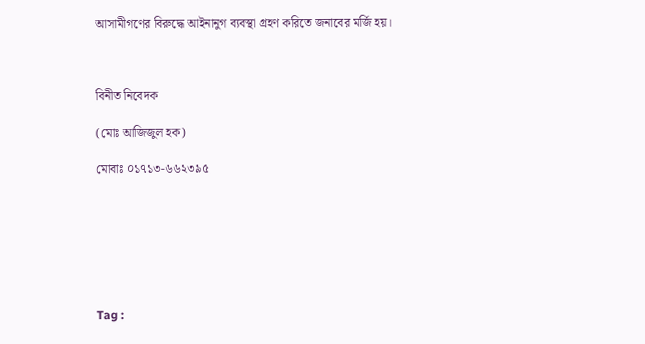আসামীগণের বিরুদ্ধে আইনানুগ ব্যবস্থা গ্রহণ করিতে জনাবের মর্জি হয়।



বিনীত নিবেদক

(মোঃ আজিজুল হক)

মোবাঃ ০১৭১৩-৬৬২৩৯৫







Tag :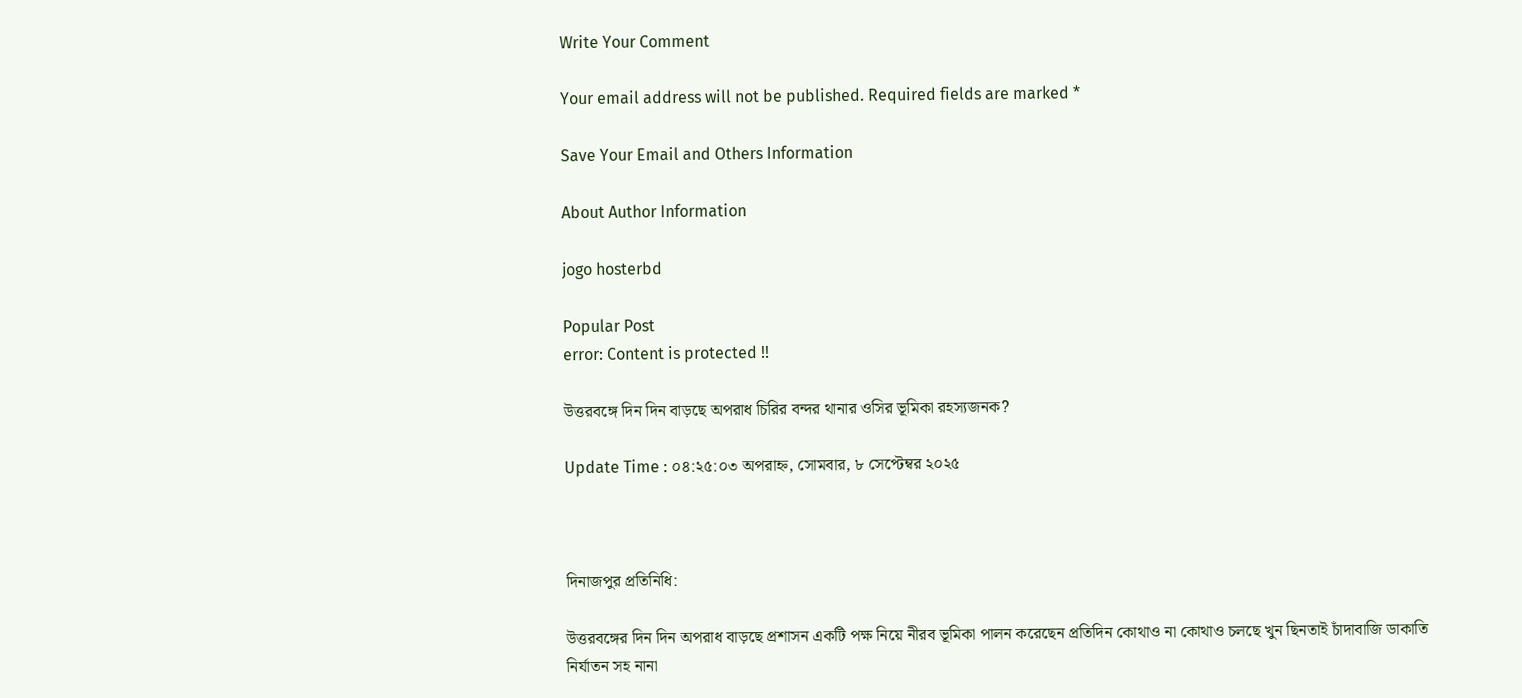Write Your Comment

Your email address will not be published. Required fields are marked *

Save Your Email and Others Information

About Author Information

jogo hosterbd

Popular Post
error: Content is protected !!

উত্তরবঙ্গে দিন দিন বাড়ছে অপরাধ চিরির বন্দর থানার ওসির ভূমিকা রহস্যজনক?

Update Time : ০৪:২৫:০৩ অপরাহ্ন, সোমবার, ৮ সেপ্টেম্বর ২০২৫



দিনাজপুর প্রতিনিধি:

উত্তরবঙ্গের দিন দিন অপরাধ বাড়ছে প্রশাসন একটি পক্ষ নিয়ে নীরব ভূমিকা পালন করেছেন প্রতিদিন কোথাও না কোথাও চলছে খুন ছিনতাই চাঁদাবাজি ডাকাতি নির্যাতন সহ নানা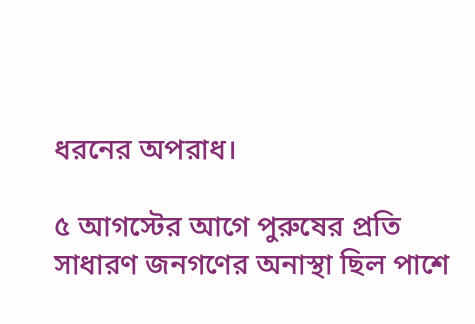ধরনের অপরাধ।

৫ আগস্টের আগে পুরুষের প্রতি সাধারণ জনগণের অনাস্থা ছিল পাশে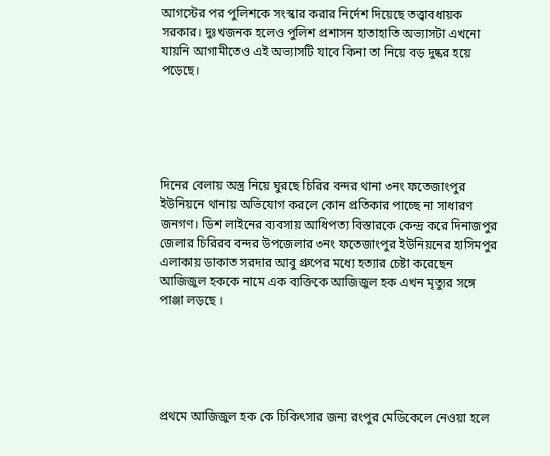আগস্টের পর পুলিশকে সংস্কার করার নির্দেশ দিয়েছে তত্ত্বাবধায়ক সরকার। দুঃখজনক হলেও পুলিশ প্রশাসন হাতাহাতি অভ্যাসটা এখনো যায়নি আগামীতেও এই অভ্যাসটি যাবে কিনা তা নিয়ে বড় দুষ্কর হয়ে পড়েছে।





দিনের বেলায় অস্ত্র নিয়ে ঘুরছে চিরির বন্দর থানা ৩নং ফতেজাংপুর ইউনিয়নে থানায় অভিযোগ করলে কোন প্রতিকার পাচ্ছে না সাধারণ জনগণ। ডিশ লাইনের ব্যবসায় আধিপত্য বিস্তারকে কেন্দ্র করে দিনাজপুর জেলার চিরিরব বন্দর উপজেলার ৩নং ফতেজাংপুর ইউনিয়নের হাসিমপুর এলাকায় ডাকাত সরদার আবু গ্রুপের মধ্যে হত্যার চেষ্টা করেছেন আজিজুল হককে নামে এক ব্যক্তিকে আজিজুল হক এখন মৃত্যুর সঙ্গে পাঞ্জা লড়ছে ।





প্রথমে আজিজুল হক কে চিকিৎসার জন্য রংপুর মেডিকেলে নেওয়া হলে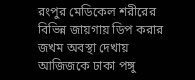রংপুর মেডিকেল শরীরের বিভিন্ন জায়গায় ডিপ করার জখম অবস্থা দেখায় আজিজকে ঢাকা পঙ্গু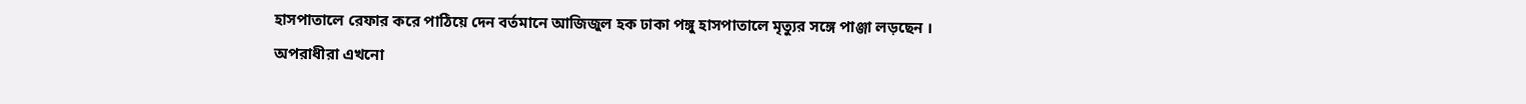হাসপাতালে রেফার করে পাঠিয়ে দেন বর্তমানে আজিজুল হক ঢাকা পঙ্গু হাসপাতালে মৃত্যুর সঙ্গে পাঞ্জা লড়ছেন । অপরাধীরা এখনো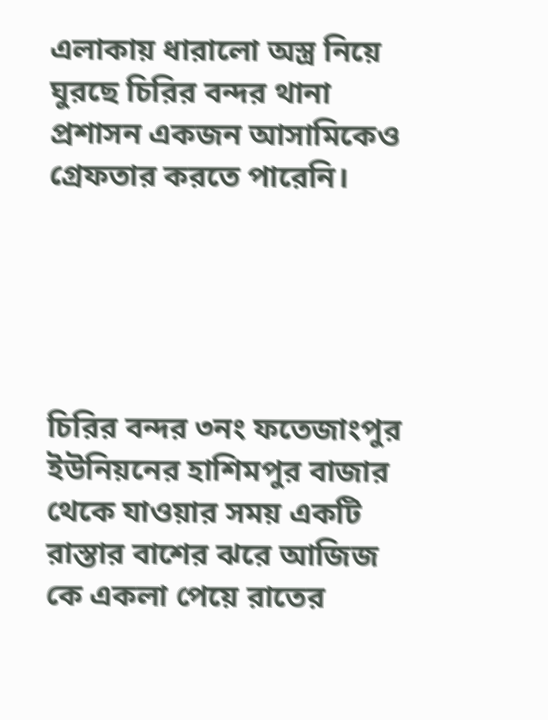এলাকায় ধারালো অস্ত্র নিয়ে ঘুরছে চিরির বন্দর থানা প্রশাসন একজন আসামিকেও গ্রেফতার করতে পারেনি।





চিরির বন্দর ৩নং ফতেজাংপুর ইউনিয়নের হাশিমপুর বাজার থেকে যাওয়ার সময় একটি রাস্তার বাশের ঝরে আজিজ কে একলা পেয়ে রাতের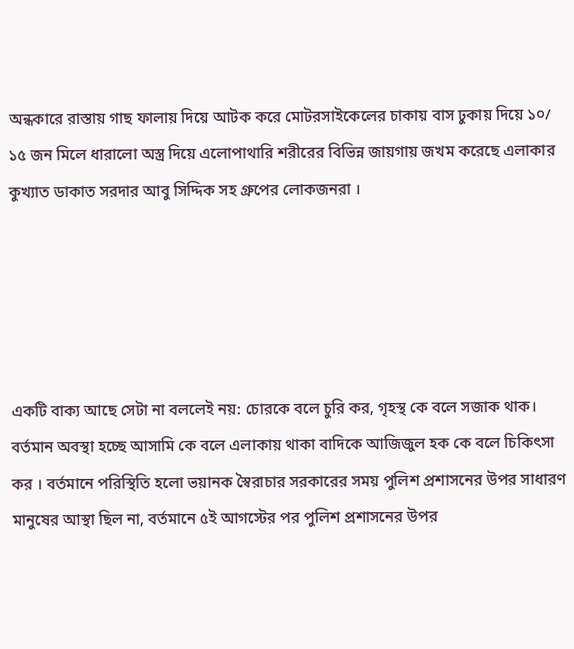অন্ধকারে রাস্তায় গাছ ফালায় দিয়ে আটক করে মোটরসাইকেলের চাকায় বাস ঢুকায় দিয়ে ১০/ ১৫ জন মিলে ধারালো অস্ত্র দিয়ে এলোপাথারি শরীরের বিভিন্ন জায়গায় জখম করেছে এলাকার কুখ্যাত ডাকাত সরদার আবু সিদ্দিক সহ গ্রুপের লোকজনরা ।





একটি বাক্য আছে সেটা না বললেই নয়: চোরকে বলে চুরি কর, গৃহস্থ কে বলে সজাক থাক। বর্তমান অবস্থা হচ্ছে আসামি কে বলে এলাকায় থাকা বাদিকে আজিজুল হক কে বলে চিকিৎসা কর । বর্তমানে পরিস্থিতি হলো ভয়ানক স্বৈরাচার সরকারের সময় পুলিশ প্রশাসনের উপর সাধারণ মানুষের আস্থা ছিল না, বর্তমানে ৫ই আগস্টের পর পুলিশ প্রশাসনের উপর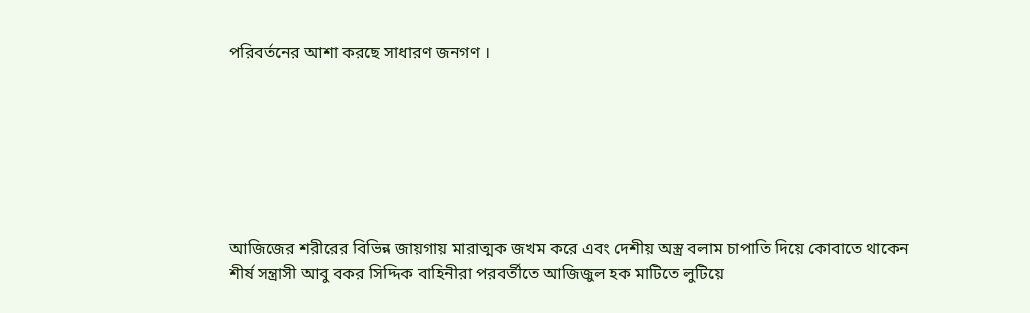পরিবর্তনের আশা করছে সাধারণ জনগণ ।







আজিজের শরীরের বিভিন্ন জায়গায় মারাত্মক জখম করে এবং দেশীয় অস্ত্র বলাম চাপাতি দিয়ে কোবাতে থাকেন শীর্ষ সন্ত্রাসী আবু বকর সিদ্দিক বাহিনীরা পরবর্তীতে আজিজুল হক মাটিতে লুটিয়ে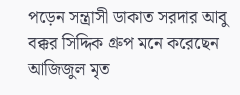পড়েন সন্ত্রাসী ডাকাত সরদার আবু বক্কর সিদ্দিক গ্রুপ মনে করেছেন আজিজুল মৃত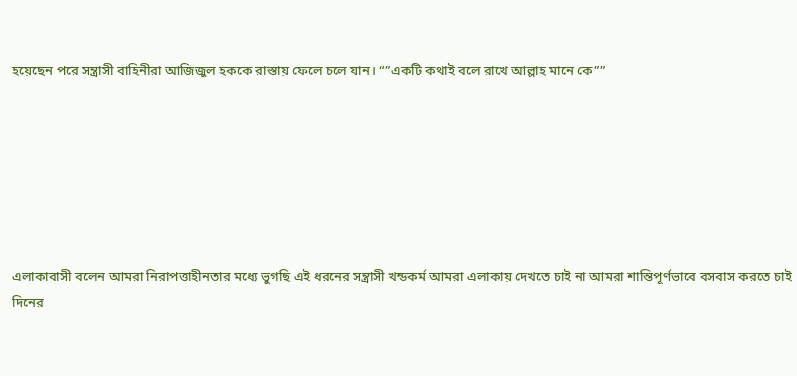হয়েছেন পরে সন্ত্রাসী বাহিনীরা আজিজুল হককে রাস্তায় ফেলে চলে যান। “”একটি কথাই বলে রাখে আল্লাহ মানে কে””







এলাকাবাসী বলেন আমরা নিরাপত্তাহীনতার মধ্যে ভুগছি এই ধরনের সন্ত্রাসী খন্ডকর্ম আমরা এলাকায় দেখতে চাই না আমরা শান্তিপূর্ণভাবে বসবাস করতে চাই দিনের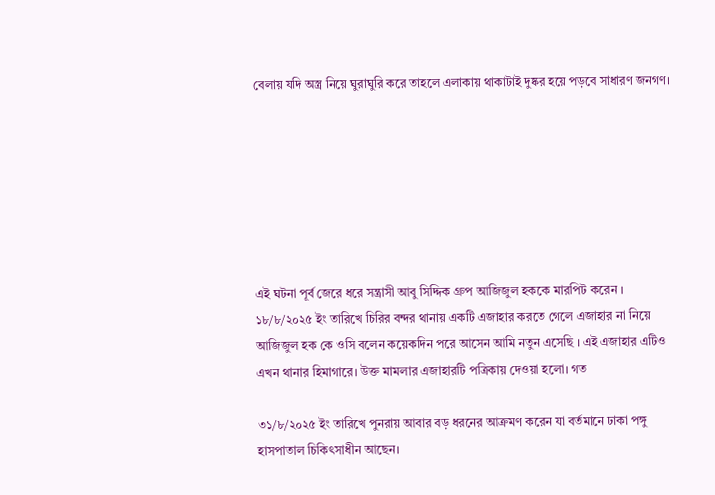বেলায় যদি অস্ত্র নিয়ে ঘুরাঘুরি করে তাহলে এলাকায় থাকাটাই দুষ্কর হয়ে পড়বে সাধারণ জনগণ।







এই ঘটনা পূর্ব জেরে ধরে সন্ত্রাসী আবু সিদ্দিক গ্রুপ আজিজুল হককে মারপিট করেন । ১৮/৮/২০২৫ ইং তারিখে চিরির বন্দর থানায় একটি এজাহার করতে গেলে এজাহার না নিয়ে আজিজুল হক কে ওসি বলেন কয়েকদিন পরে আসেন আমি নতুন এসেছি । এই এজাহার এটিও এখন থানার হিমাগারে। উক্ত মামলার এজাহারটি পত্রিকায় দেওয়া হলো। গত

৩১/৮/২০২৫ ইং তারিখে পুনরায় আবার বড় ধরনের আক্রমণ করেন যা বর্তমানে ঢাকা পঙ্গু হাসপাতাল চিকিৎসাধীন আছেন।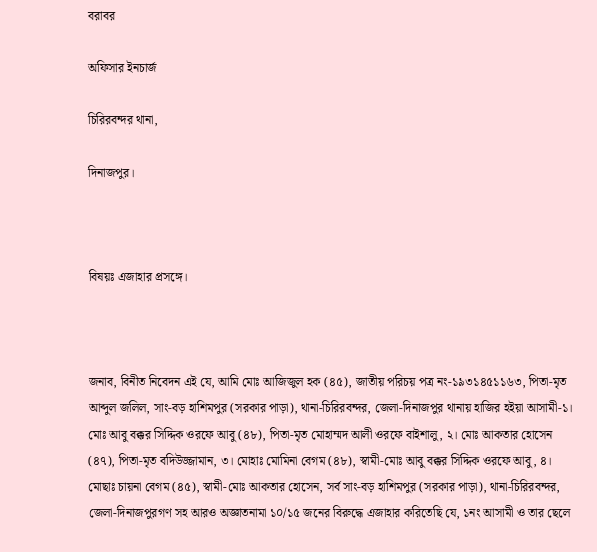বরাবর

অফিসার ইনচার্জ

চিরিরবন্দর থানা,

দিনাজপুর।



বিষয়ঃ এজাহার প্রসঙ্গে।



জনাব, বিনীত নিবেদন এই যে, আমি মোঃ আজিজুল হক (৪৫), জাতীয় পরিচয় পত্র নং-১৯৩১৪৫১১৬৩, পিতা-মৃত আব্দুল জলিল, সাং-বড় হাশিমপুর (সরকার পাড়া), থানা-চিরিরবন্দর, জেলা-দিনাজপুর থানায় হাজির হইয়া আসামী-১। মোঃ আবু বক্কর সিদ্দিক ওরফে আবু (৪৮), পিতা-মৃত মোহাম্মদ আলী ওরফে বাইশালু, ২। মোঃ আকতার হোসেন (৪৭), পিতা-মৃত বদিউজ্জামান, ৩। মোহাঃ মোমিনা বেগম (৪৮), স্বামী-মোঃ আবু বক্কর সিদ্দিক ওরফে আবু, ৪। মোছাঃ চায়না বেগম (৪৫), স্বামী-মোঃ আকতার হোসেন, সর্ব সাং-বড় হাশিমপুর (সরকার পাড়া), থানা-চিরিরবন্দর, জেলা-দিনাজপুরগণ সহ আরও অজ্ঞাতনামা ১০/১৫ জনের বিরুদ্ধে এজাহার করিতেছি যে, ১নং আসামী ও তার ছেলে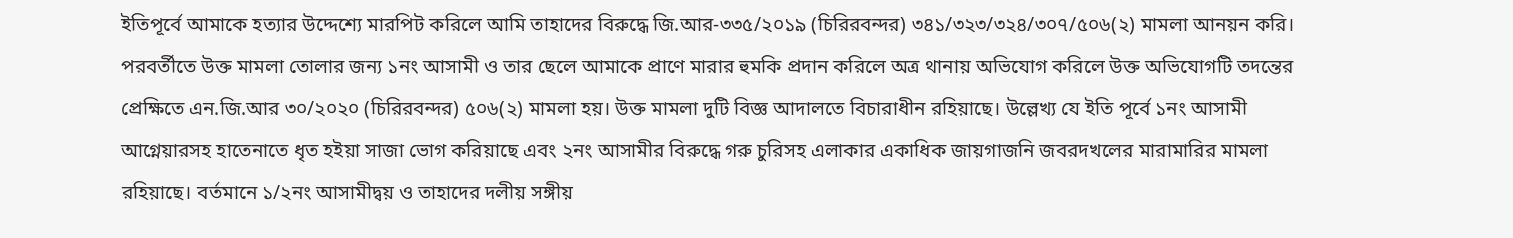ইতিপূর্বে আমাকে হত্যার উদ্দেশ্যে মারপিট করিলে আমি তাহাদের বিরুদ্ধে জি.আর-৩৩৫/২০১৯ (চিরিরবন্দর) ৩৪১/৩২৩/৩২৪/৩০৭/৫০৬(২) মামলা আনয়ন করি। পরবর্তীতে উক্ত মামলা তোলার জন্য ১নং আসামী ও তার ছেলে আমাকে প্রাণে মারার হুমকি প্রদান করিলে অত্র থানায় অভিযোগ করিলে উক্ত অভিযোগটি তদন্তের প্রেক্ষিতে এন.জি.আর ৩০/২০২০ (চিরিরবন্দর) ৫০৬(২) মামলা হয়। উক্ত মামলা দুটি বিজ্ঞ আদালতে বিচারাধীন রহিয়াছে। উল্লেখ্য যে ইতি পূর্বে ১নং আসামী আগ্নেয়ারসহ হাতেনাতে ধৃত হইয়া সাজা ভোগ করিয়াছে এবং ২নং আসামীর বিরুদ্ধে গরু চুরিসহ এলাকার একাধিক জায়গাজনি জবরদখলের মারামারির মামলা রহিয়াছে। বর্তমানে ১/২নং আসামীদ্বয় ও তাহাদের দলীয় সঙ্গীয়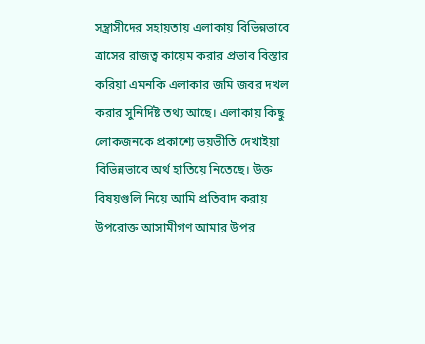সন্ত্রাসীদের সহায়তায় এলাকায় বিভিন্নভাবে ত্রাসের রাজত্ব কায়েম করার প্রভাব বিস্তার করিয়া এমনকি এলাকার জমি জবর দখল করার সুনির্দিষ্ট তথ্য আছে। এলাকায় কিছু লোকজনকে প্রকাশ্যে ভয়ভীতি দেখাইয়া বিভিন্নভাবে অর্থ হাতিয়ে নিতেছে। উক্ত বিষয়গুলি নিয়ে আমি প্রতিবাদ করায় উপরোক্ত আসামীগণ আমার উপর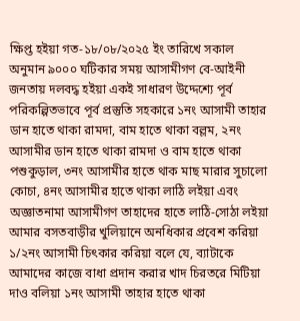ক্ষিপ্ত হইয়া গত-১৮/০৮/২০২৫ ইং তারিখে সকাল অনুমান ৯০০০ ঘটিকার সময় আসামীগণ বে-আইনী জনতায় দলবদ্ধ হইয়া একই সাধারণ উদ্দেশ্যে পূর্ব পরিকল্পিতভাবে পূর্ব প্রস্তুতি সহকারে ১নং আসামী তাহার ডান হাতে থাকা রামদা, বাম হাতে থাকা বল্লম, ২নং আসামীর ডান হাতে থাকা রামদা ও বাম হাতে থাকা পশুকুড়াল, ৩নং আসামীর হাতে থাক মাছ মারার সুচালো কোচা, ৪নং আসামীর হাতে থাকা লাঠি লইয়া এবং অজ্ঞাতনামা আসামীগণ তাহাদের হাতে লাঠি-সোঠা লইয়া আমার বসতবাড়ীর খুলিয়ানে অনধিকার প্রবেশ করিয়া ১/২নং আসামী চিৎকার করিয়া বলে যে, ব্যাটাকে আমাদের কাজে বাধা প্রদান করার খাদ চিরতরে মিটিয়া দাও বলিয়া ১নং আসামী তাহার হাতে থাকা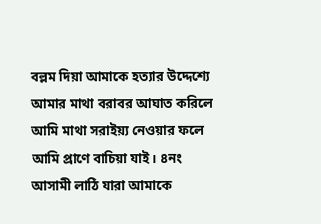বল্লম দিয়া আমাকে হত্যার উদ্দেশ্যে আমার মাথা বরাবর আঘাত করিলে আমি মাথা সরাইয়্য নেওয়ার ফলে আমি প্রাণে বাচিয়া যাই। ৪নং আসামী লাঠি যারা আমাকে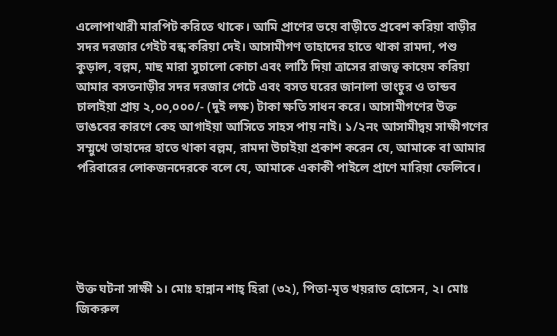এলোপাথারী মারপিট করিতে থাকে। আমি প্রাণের ভয়ে বাড়ীতে প্রবেশ করিয়া বাড়ীর সদর দরজার গেইট বন্ধ করিয়া দেই। আসামীগণ তাহাদের হাতে থাকা রামদা, পশু কুড়াল, বল্লম, মাছ মারা সুচালো কোচা এবং লাঠি দিয়া ত্রাসের রাজত্ব কায়েম করিয়া আমার বসতনাড়ীর সদর দরজার গেটে এবং বসত ঘরের জানালা ভাংচুর ও তান্ডব চালাইয়া প্রায় ২,০০,০০০/- (দুই লক্ষ) টাকা ক্ষতি সাধন করে। আসামীগণের উক্ত ভাঙবের কারণে কেহ আগাইয়া আসিতে সাহস পায় নাই। ১/২নং আসামীদ্বয় সাক্ষীগণের সম্মুখে তাহাদের হাতে থাকা বল্লম, রামদা উচাইয়া প্রকাশ করেন যে, আমাকে বা আমার পরিবারের লোকজনদেরকে বলে যে, আমাকে একাকী পাইলে প্রাণে মারিয়া ফেলিবে।





উক্ত ঘটনা সাক্ষী ১। মোঃ হান্নান শাহ্ হিরা (৩২), পিতা-মৃত খয়রাত হোসেন, ২। মোঃ জিকরুল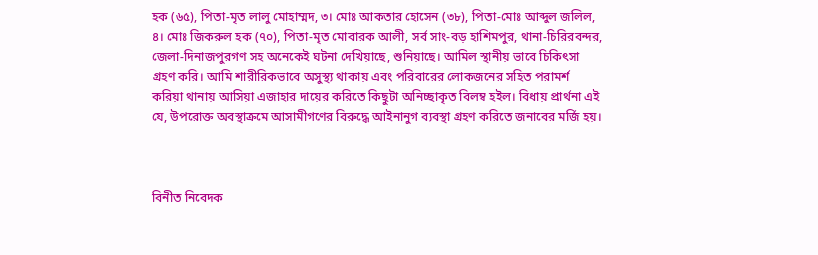হক (৬৫), পিতা-মৃত লালু মোহাম্মদ, ৩। মোঃ আকতার হোসেন (৩৮), পিতা-মোঃ আব্দুল জলিল, ৪। মোঃ জিকরুল হক (৭০), পিতা-মৃত মোবারক আলী, সর্ব সাং-বড় হাশিমপুর, থানা-চিরিরবন্দর, জেলা-দিনাজপুরগণ সহ অনেকেই ঘটনা দেখিয়াছে, শুনিয়াছে। আমিল স্থানীয় ভাবে চিকিৎসা গ্রহণ করি। আমি শারীরিকভাবে অসুস্থ্য থাকায় এবং পরিবারের লোকজনের সহিত পরামর্শ করিয়া থানায় আসিয়া এজাহার দায়ের করিতে কিছুটা অনিচ্ছাকৃত বিলম্ব হইল। বিধায় প্রার্থনা এই যে, উপরোক্ত অবস্থাক্রমে আসামীগণের বিরুদ্ধে আইনানুগ ব্যবস্থা গ্রহণ করিতে জনাবের মর্জি হয়।



বিনীত নিবেদক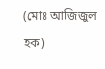(মোঃ আজিজুল হক)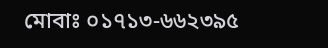মোবাঃ ০১৭১৩-৬৬২৩৯৫